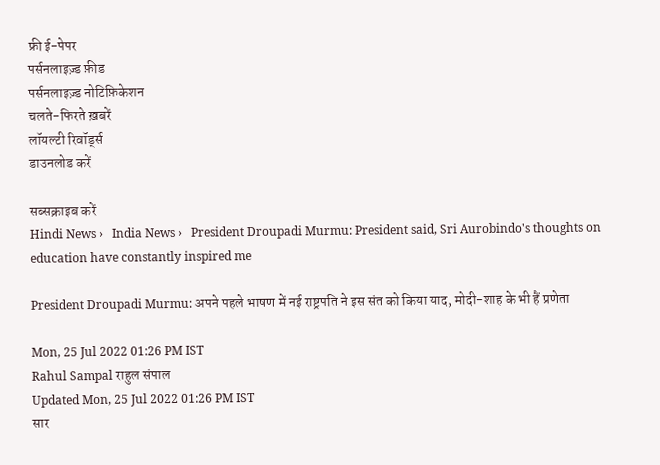फ्री ई-पेपर
पर्सनलाइज़्ड फ़ीड
पर्सनलाइज़्ड नोटिफ़िकेशन
चलते-फिरते ख़बरें
लॉयल्टी रिवॉर्ड्स
डाउनलोड करें

सब्सक्राइब करें
Hindi News ›   India News ›   President Droupadi Murmu: President said, Sri Aurobindo's thoughts on education have constantly inspired me

President Droupadi Murmu: अपने पहले भाषण में नई राष्ट्रपति ने इस संत को किया याद, मोदी-शाह के भी हैं प्रणेता

Mon, 25 Jul 2022 01:26 PM IST
Rahul Sampal राहुल संपाल
Updated Mon, 25 Jul 2022 01:26 PM IST
सार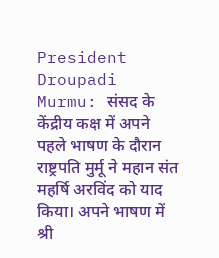President Droupadi Murmu: संसद के केंद्रीय कक्ष में अपने पहले भाषण के दौरान राष्ट्रपति मुर्मू ने महान संत महर्षि अरविंद को याद किया। अपने भाषण में श्री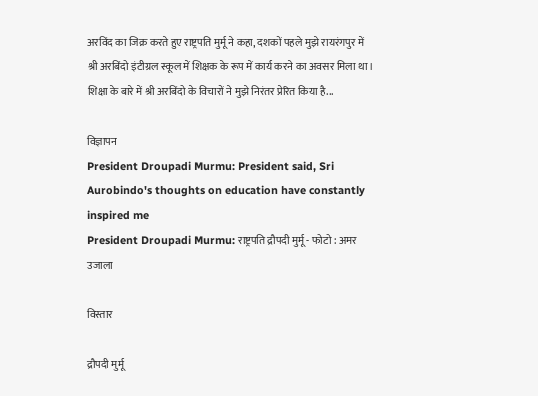अरविंद का जिक्र करते हुए राष्ट्रपति मुर्मू ने कहा, दशकों पहले मुझे रायरंगपुर में श्री अरबिंदो इंटीग्रल स्कूल में शिक्षक के रूप में कार्य करने का अवसर मिला था। शिक्षा के बारे में श्री अरबिंदो के विचारों ने मुझे निरंतर प्रेरित किया है...

विज्ञापन
President Droupadi Murmu: President said, Sri Aurobindo's thoughts on education have constantly inspired me
President Droupadi Murmu: राष्ट्रपति द्रौपदी मुर्मू - फोटो : अमर उजाला

विस्तार

द्रौपदी मुर्मू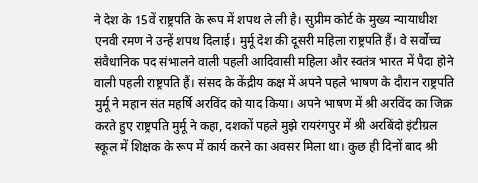ने देश के 15वें राष्ट्रपति के रूप में शपथ ले ली है। सुप्रीम कोर्ट के मुख्य न्यायाधीश एनवी रमण ने उन्हें शपथ दिलाई। मुर्मू देश की दूसरी महिला राष्ट्रपति हैं। वे सर्वोच्च संवैधानिक पद संभालने वाली पहली आदिवासी महिला और स्वतंत्र भारत में पैदा होने वाली पहली राष्ट्रपति हैं। संसद के केंद्रीय कक्ष में अपने पहले भाषण के दौरान राष्ट्रपति मुर्मू ने महान संत महर्षि अरविंद को याद किया। अपने भाषण में श्री अरविंद का जिक्र करते हुए राष्ट्रपति मुर्मू ने कहा, दशकों पहले मुझे रायरंगपुर में श्री अरबिंदो इंटीग्रल स्कूल में शिक्षक के रूप में कार्य करने का अवसर मिला था। कुछ ही दिनों बाद श्री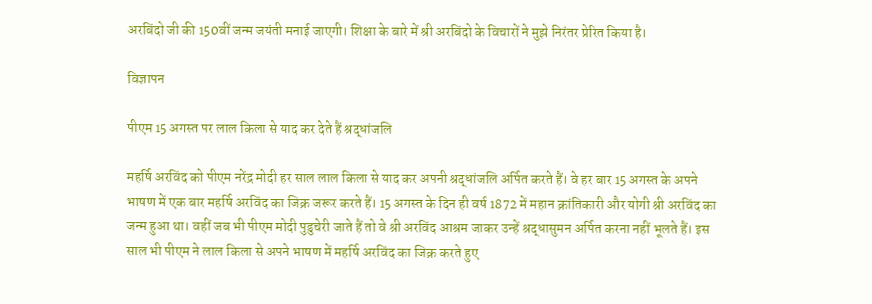अरबिंदो जी की 150वीं जन्म जयंती मनाई जाएगी। शिक्षा के बारे में श्री अरबिंदो के विचारों ने मुझे निरंतर प्रेरित किया है।

विज्ञापन

पीएम 15 अगस्त पर लाल किला से याद कर देते हैं श्रद्धांजलि

महर्षि अरविंद को पीएम नरेंद्र मोदी हर साल लाल किला से याद कर अपनी श्रद्धांजलि अर्पित करते हैं। वे हर बार 15 अगस्त के अपने भाषण में एक बार महर्षि अरविंद का जिक्र जरूर करते हैं। 15 अगस्त के दिन ही वर्ष 1872 में महान क्रांतिकारी और योगी श्री अरविंद का जन्म हुआ था। वहीं जब भी पीएम मोदी पुडुचेरी जाते हैं तो वे श्री अरविंद आश्रम जाकर उन्हें श्रद्धासुमन अर्पित करना नहीं भूलते हैं। इस साल भी पीएम ने लाल किला से अपने भाषण में महर्षि अरविंद का जिक्र करते हुए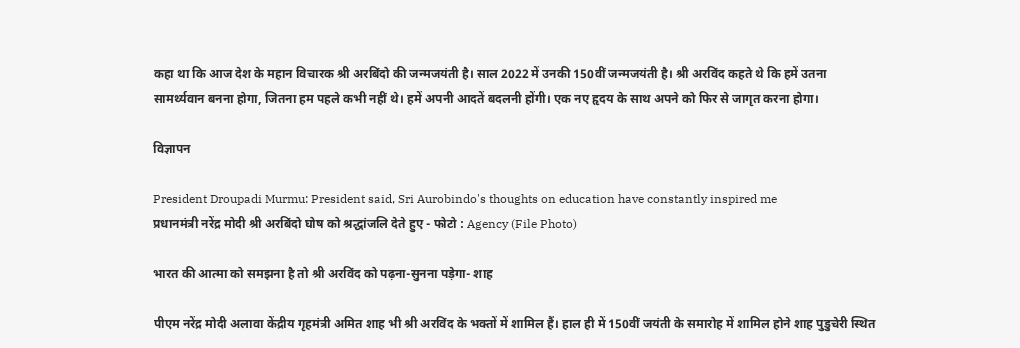कहा था कि आज देश के महान विचारक श्री अरबिंदो की जन्मजयंती है। साल 2022 में उनकी 150वीं जन्मजयंती है। श्री अरविंद कहते थे कि हमें उतना सामर्थ्यवान बनना होगा, जितना हम पहले कभी नहीं थे। हमें अपनी आदतें बदलनी होंगी। एक नए हृदय के साथ अपने को फिर से जागृत करना होगा।

विज्ञापन

President Droupadi Murmu: President said, Sri Aurobindo's thoughts on education have constantly inspired me
प्रधानमंत्री नरेंद्र मोदी श्री अरबिंदो घोष को श्रद्धांजलि देते हुए - फोटो : Agency (File Photo)

भारत की आत्मा को समझना है तो श्री अरविंद को पढ़ना-सुनना पड़ेगा- शाह

पीएम नरेंद्र मोदी अलावा केंद्रीय गृहमंत्री अमित शाह भी श्री अरविंद के भक्तों में शामिल हैं। हाल ही में 150वीं जयंती के समारोह में शामिल होने शाह पुडुचेरी स्थित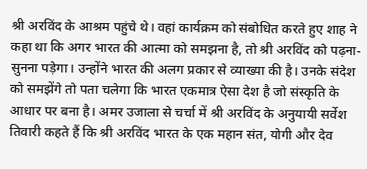श्री अरविंद के आश्रम पहुंचे थे। वहां कार्यक्रम को संबोधित करते हुए शाह ने कहा था कि अगर भारत की आत्मा को समझना है, तो श्री अरविंद को पढ़ना-सुनना पड़ेगा। उन्होंने भारत की अलग प्रकार से व्याख्या की है। उनके संदेश को समझेंगे तो पता चलेगा कि भारत एकमात्र ऐसा देश है जो संस्कृति के आधार पर बना है। अमर उजाला से चर्चा में श्री अरविंद के अनुयायी सर्वेश तिवारी कहते हैं कि श्री अरविंद भारत के एक महान संत, योगी और देव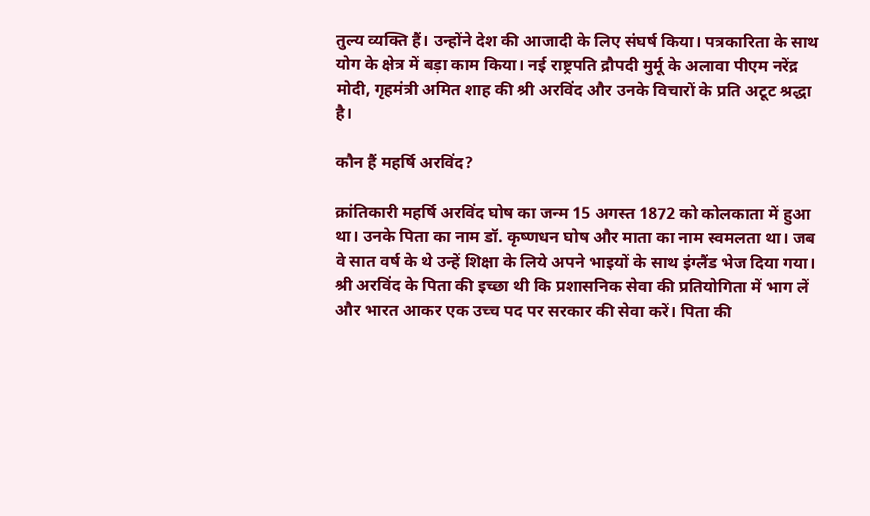तुल्य व्यक्ति हैं। उन्होंने देश की आजादी के लिए संघर्ष किया। पत्रकारिता के साथ योग के क्षेत्र में बड़ा काम किया। नई राष्ट्रपति द्रौपदी मुर्मू के अलावा पीएम नरेंद्र मोदी, गृहमंत्री अमित शाह की श्री अरविंद और उनके विचारों के प्रति अटूट श्रद्धा है।

कौन हैं महर्षि अरविंद?

क्रांतिकारी महर्षि अरविंद घोष का जन्म 15 अगस्त 1872 को कोलकाता में हुआ था। उनके पिता का नाम डॉ. कृष्णधन घोष और माता का नाम स्वमलता था। जब वे सात वर्ष के थे उन्हें शिक्षा के लिये अपने भाइयों के साथ इंग्लैंड भेज दिया गया। श्री अरविंद के पिता की इच्छा थी कि प्रशासनिक सेवा की प्रतियोगिता में भाग लें और भारत आकर एक उच्च पद पर सरकार की सेवा करें। पिता की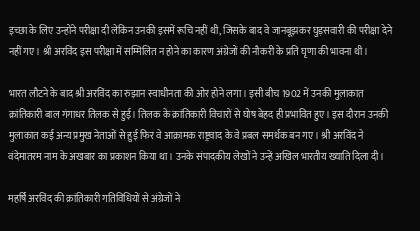इच्छा के लिए उन्होंने परीक्षा दी लेकिन उनकी इसमें रूचि नहीं थी, जिसके बाद वे जानबूझकर घुड़सवारी की परीक्षा देने नहीं गए। श्री अरविंद इस परीक्षा में सम्मिलित न होने का कारण अंग्रेजों की नौकरी के प्रति घृणा की भावना थी।

भारत लौटने के बाद श्री अरविंद का रुझान स्वाधीनता की ओर होने लगा। इसी बीच 1902 में उनकी मुलाकात क्रांतिकारी बाल गंगाधर तिलक से हुई। तिलक के क्रांतिकारी विचारों से घोष बेहद ही प्रभावित हुए। इस दौरान उनकी मुलाकात कई अन्य प्रमुख नेताओं से हुई फिर वे आक्रामक राष्ट्रवाद के वे प्रबल समर्थक बन गए। श्री अरविंद ने वंदेमातरम नाम के अखबार का प्रकाशन किया था। उनके संपादकीय लेखों ने उन्हें अखिल भारतीय ख्याति दिला दी।

महर्षि अरविंद की क्रांतिकारी गतिविधियों से अंग्रेजों ने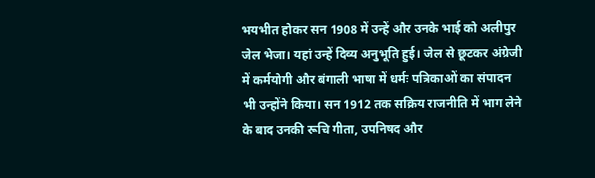भयभीत होकर सन 1908 में उन्हें और उनके भाई को अलीपुर जेल भेजा। यहां उन्हें दिव्य अनुभूति हुई। जेल से छूटकर अंग्रेजी में कर्मयोगी और बंगाली भाषा में धर्मः पत्रिकाओं का संपादन भी उन्होंने किया। सन 1912 तक सक्रिय राजनीति में भाग लेने के बाद उनकी रूचि गीता, उपनिषद और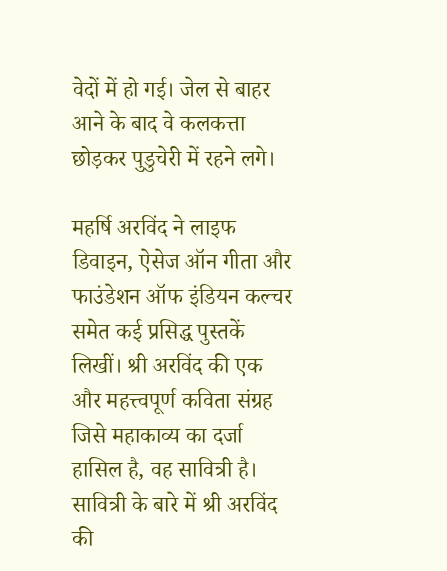वेदों में हो गई। जेल से बाहर आने के बाद वे कलकत्ता छोड़कर पुडुचेरी में रहने लगे।

महर्षि अरविंद ने लाइफ डिवाइन, ऐसेज ऑन गीता और फाउंडेशन ऑफ इंडियन कल्चर समेत कई प्रसिद्ध पुस्तकें लिखीं। श्री अरविंद की एक और महत्त्वपूर्ण कविता संग्रह जिसे महाकाव्य का दर्जा हासिल है, वह सावित्री है। सावित्री के बारे में श्री अरविंद की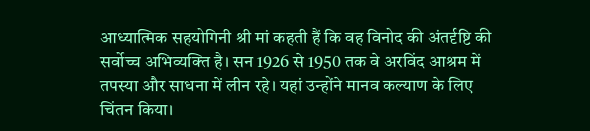आध्यात्मिक सहयोगिनी श्री मां कहती हैं कि वह विनोद की अंतर्दृष्टि की सर्वोच्च अभिव्यक्ति है। सन 1926 से 1950 तक वे अरविंद आश्रम में तपस्या और साधना में लीन रहे। यहां उन्होंने मानव कल्याण के लिए चिंतन किया।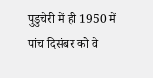पुडुचेरी में ही 1950 में पांच दिसंबर को वे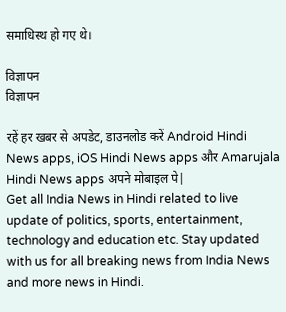समाधिस्थ हो गए थे।

विज्ञापन
विज्ञापन

रहें हर खबर से अपडेट, डाउनलोड करें Android Hindi News apps, iOS Hindi News apps और Amarujala Hindi News apps अपने मोबाइल पे|
Get all India News in Hindi related to live update of politics, sports, entertainment, technology and education etc. Stay updated with us for all breaking news from India News and more news in Hindi.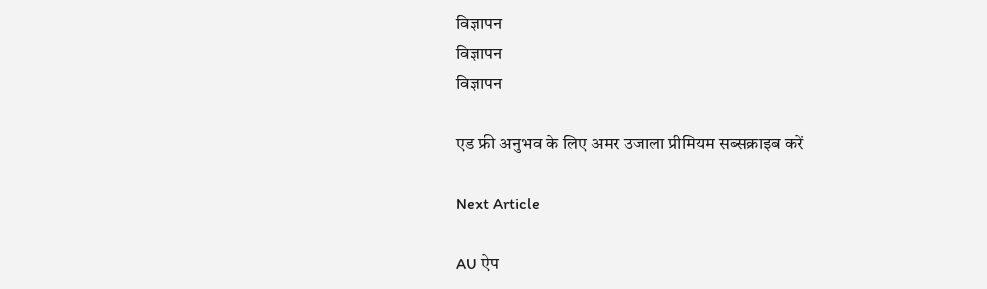विज्ञापन
विज्ञापन
विज्ञापन

एड फ्री अनुभव के लिए अमर उजाला प्रीमियम सब्सक्राइब करें

Next Article

AU ऐप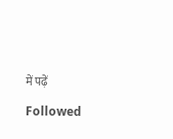में पढ़ें

Followed